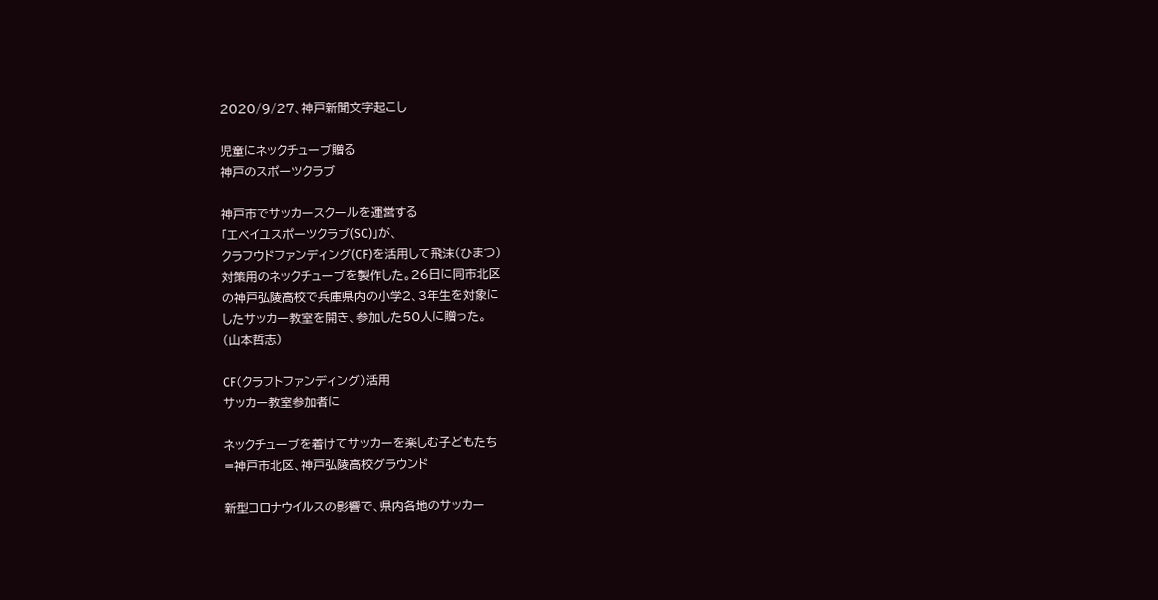2020/9/27、神戸新聞文字起こし

児童にネックチューブ贈る
神戸のスポーツクラブ

神戸市でサッカースクールを運営する
「エベイユスポーツクラブ(SC)」が、
クラフウドファンディング(CF)を活用して飛沫(ひまつ)
対策用のネックチューブを製作した。26日に同市北区
の神戸弘陵高校で兵庫県内の小学2、3年生を対象に
したサッカー教室を開き、参加した50人に贈った。
(山本哲志)

CF(クラフトファンディング)活用
サッカー教室参加者に

ネックチューブを着けてサッカーを楽しむ子どもたち
=神戸市北区、神戸弘陵高校グラウンド

新型コロナウイルスの影響で、県内各地のサッカー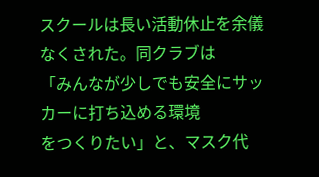スクールは長い活動休止を余儀なくされた。同クラブは
「みんなが少しでも安全にサッカーに打ち込める環境
をつくりたい」と、マスク代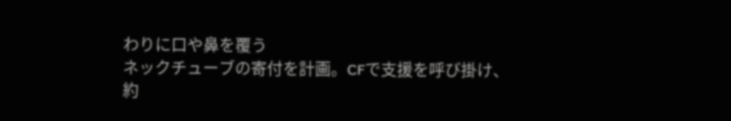わりに口や鼻を覆う
ネックチューブの寄付を計画。CFで支援を呼び掛け、
約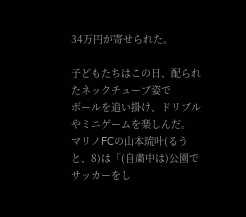34万円が寄せられた。

子どもたちはこの日、配られたネックチューブ姿で
ボールを追い掛け、ドリブルやミニゲームを楽しんだ。
マリノFCの山本琉叶(るうと、8)は「(自粛中は)公園で
サッカーをし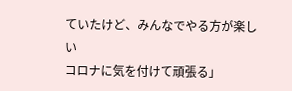ていたけど、みんなでやる方が楽しい
コロナに気を付けて頑張る」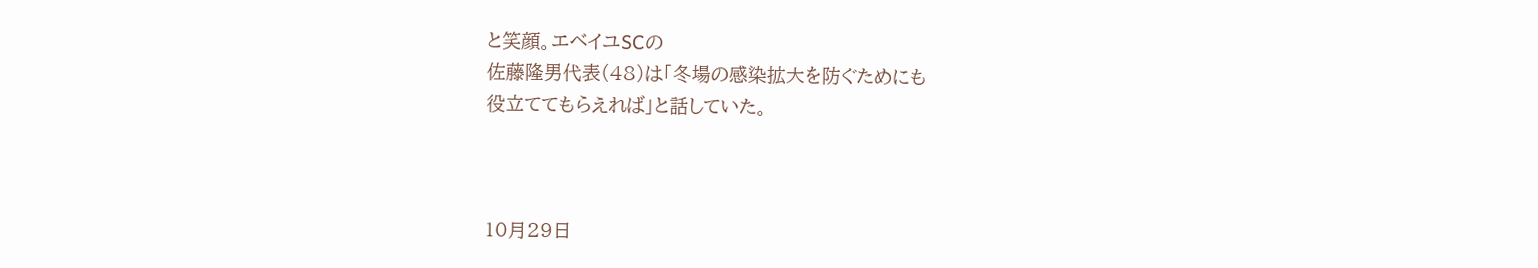と笑顔。エベイユSCの
佐藤隆男代表(48)は「冬場の感染拡大を防ぐためにも
役立ててもらえれば」と話していた。



10月29日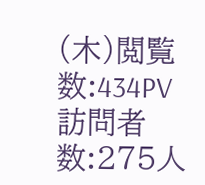(木)閲覧数:434PV 訪問者数:275人